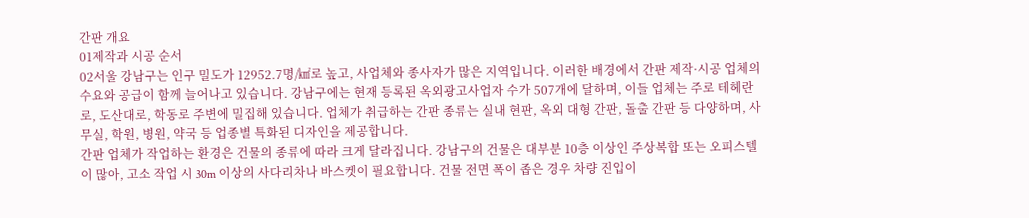간판 개요
01제작과 시공 순서
02서울 강남구는 인구 밀도가 12952.7명/㎢로 높고, 사업체와 종사자가 많은 지역입니다. 이러한 배경에서 간판 제작·시공 업체의 수요와 공급이 함께 늘어나고 있습니다. 강남구에는 현재 등록된 옥외광고사업자 수가 507개에 달하며, 이들 업체는 주로 테헤란로, 도산대로, 학동로 주변에 밀집해 있습니다. 업체가 취급하는 간판 종류는 실내 현판, 옥외 대형 간판, 돌출 간판 등 다양하며, 사무실, 학원, 병원, 약국 등 업종별 특화된 디자인을 제공합니다.
간판 업체가 작업하는 환경은 건물의 종류에 따라 크게 달라집니다. 강남구의 건물은 대부분 10층 이상인 주상복합 또는 오피스텔이 많아, 고소 작업 시 30m 이상의 사다리차나 바스켓이 필요합니다. 건물 전면 폭이 좁은 경우 차량 진입이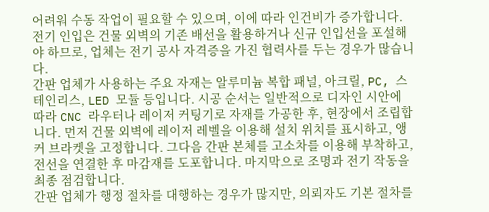어려워 수동 작업이 필요할 수 있으며, 이에 따라 인건비가 증가합니다. 전기 인입은 건물 외벽의 기존 배선을 활용하거나 신규 인입선을 포설해야 하므로, 업체는 전기 공사 자격증을 가진 협력사를 두는 경우가 많습니다.
간판 업체가 사용하는 주요 자재는 알루미늄 복합 패널, 아크릴, PC, 스테인리스, LED 모듈 등입니다. 시공 순서는 일반적으로 디자인 시안에 따라 CNC 라우터나 레이저 커팅기로 자재를 가공한 후, 현장에서 조립합니다. 먼저 건물 외벽에 레이저 레벨을 이용해 설치 위치를 표시하고, 앵커 브라켓을 고정합니다. 그다음 간판 본체를 고소차를 이용해 부착하고, 전선을 연결한 후 마감재를 도포합니다. 마지막으로 조명과 전기 작동을 최종 점검합니다.
간판 업체가 행정 절차를 대행하는 경우가 많지만, 의뢰자도 기본 절차를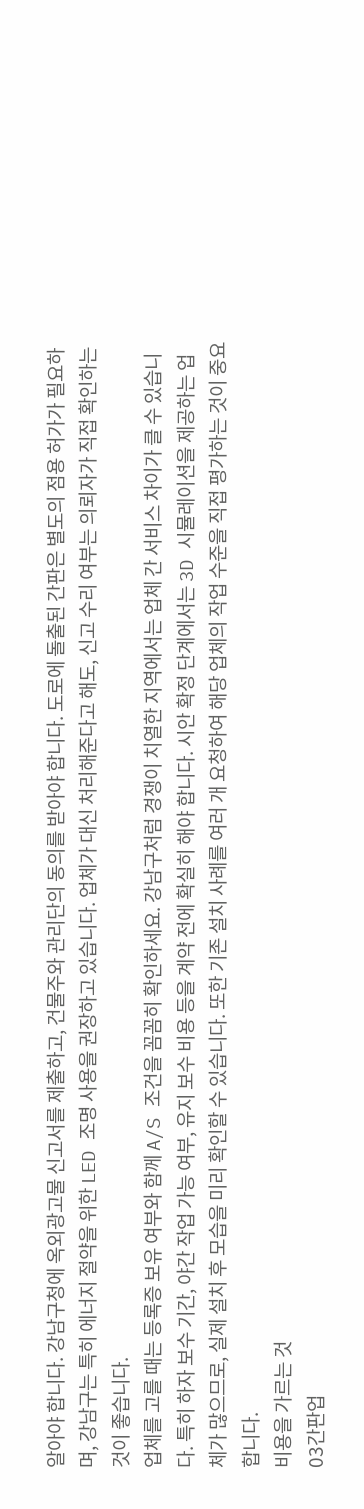알아야 합니다. 강남구청에 옥외광고물 신고서를 제출하고, 건물주와 관리단의 동의를 받아야 합니다. 도로에 돌출된 간판은 별도의 점용 허가가 필요하며, 강남구는 특히 에너지 절약을 위한 LED 조명 사용을 권장하고 있습니다. 업체가 대신 처리해준다고 해도, 신고 수리 여부는 의뢰자가 직접 확인하는 것이 좋습니다.
업체를 고를 때는 등록증 보유 여부와 함께 A/S 조건을 꼼꼼히 확인하세요. 강남구처럼 경쟁이 치열한 지역에서는 업체 간 서비스 차이가 클 수 있습니다. 특히 하자 보수 기간, 야간 작업 가능 여부, 유지 보수 비용 등을 계약 전에 확실히 해야 합니다. 시안 확정 단계에서는 3D 시뮬레이션을 제공하는 업체가 많으므로, 실제 설치 후 모습을 미리 확인할 수 있습니다. 또한 기존 설치 사례를 여러 개 요청하여 해당 업체의 작업 수준을 직접 평가하는 것이 중요합니다.
비용을 가르는 것
03간판업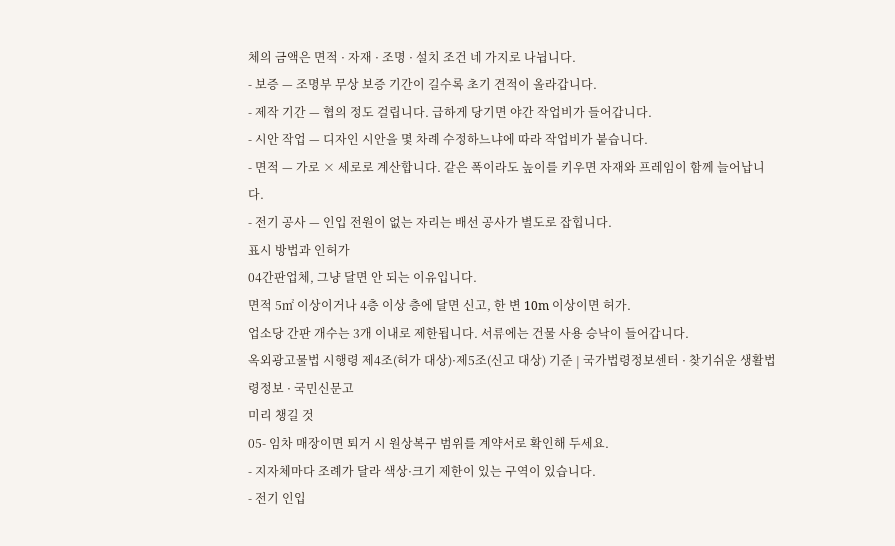체의 금액은 면적 · 자재 · 조명 · 설치 조건 네 가지로 나뉩니다.
- 보증 — 조명부 무상 보증 기간이 길수록 초기 견적이 올라갑니다.
- 제작 기간 — 협의 정도 걸립니다. 급하게 당기면 야간 작업비가 들어갑니다.
- 시안 작업 — 디자인 시안을 몇 차례 수정하느냐에 따라 작업비가 붙습니다.
- 면적 — 가로 × 세로로 계산합니다. 같은 폭이라도 높이를 키우면 자재와 프레임이 함께 늘어납니다.
- 전기 공사 — 인입 전원이 없는 자리는 배선 공사가 별도로 잡힙니다.
표시 방법과 인허가
04간판업체, 그냥 달면 안 되는 이유입니다.
면적 5㎡ 이상이거나 4층 이상 층에 달면 신고, 한 변 10m 이상이면 허가.
업소당 간판 개수는 3개 이내로 제한됩니다. 서류에는 건물 사용 승낙이 들어갑니다.
옥외광고물법 시행령 제4조(허가 대상)·제5조(신고 대상) 기준 | 국가법령정보센터 · 찾기쉬운 생활법령정보 · 국민신문고
미리 챙길 것
05- 임차 매장이면 퇴거 시 원상복구 범위를 계약서로 확인해 두세요.
- 지자체마다 조례가 달라 색상·크기 제한이 있는 구역이 있습니다.
- 전기 인입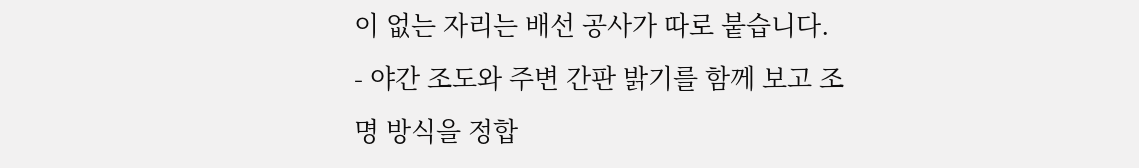이 없는 자리는 배선 공사가 따로 붙습니다.
- 야간 조도와 주변 간판 밝기를 함께 보고 조명 방식을 정합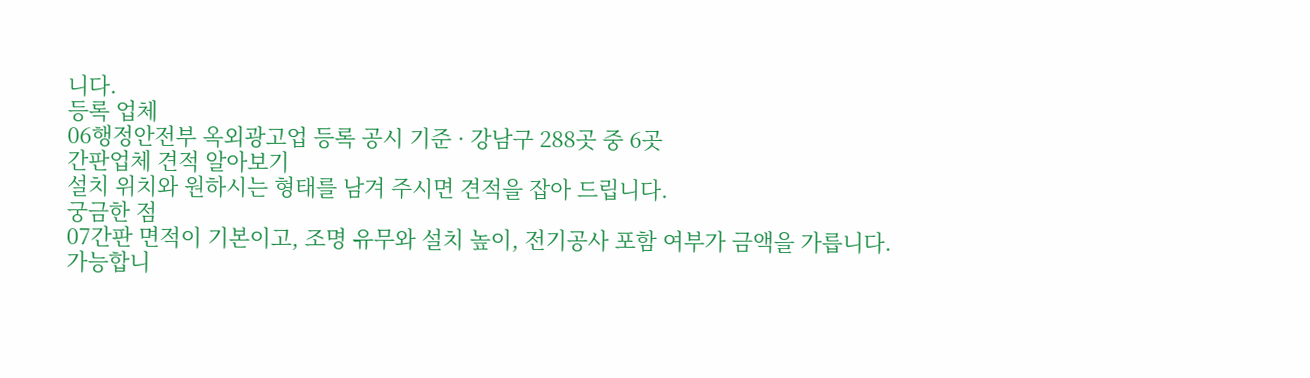니다.
등록 업체
06행정안전부 옥외광고업 등록 공시 기준 · 강남구 288곳 중 6곳
간판업체 견적 알아보기
설치 위치와 원하시는 형태를 남겨 주시면 견적을 잡아 드립니다.
궁금한 점
07간판 면적이 기본이고, 조명 유무와 설치 높이, 전기공사 포함 여부가 금액을 가릅니다.
가능합니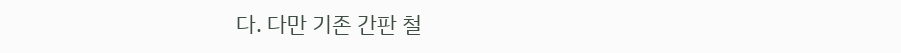다. 다만 기존 간판 철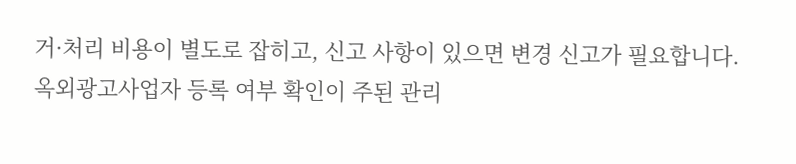거·처리 비용이 별도로 잡히고, 신고 사항이 있으면 변경 신고가 필요합니다.
옥외광고사업자 등록 여부 확인이 주된 관리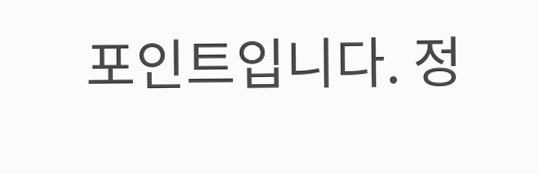포인트입니다. 정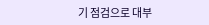기 점검으로 대부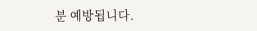분 예방됩니다.